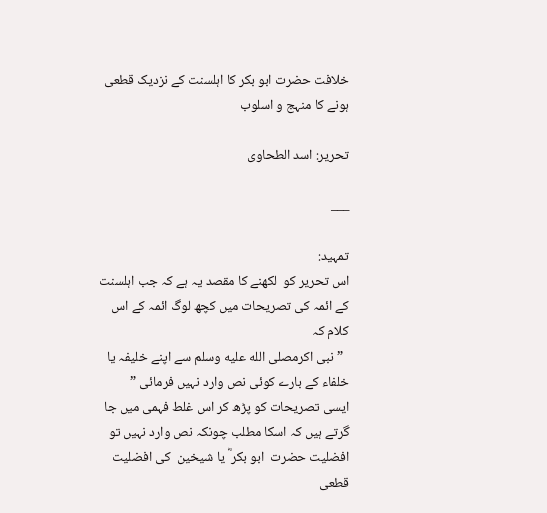خلافت حضرت ابو بکر کا اہلسنت کے نزدیک قطعی ہونے کا منہج و اسلوب

تحریر: اسد الطحاوی

___

تمہید:
اس تحریر کو  لکھنے کا مقصد یہ ہے کہ جب اہلسنت کے ائمہ کی تصریحات میں کچھ لوگ ائمہ کے اس کلام کہ
  ”نبی اکرمصلى الله عليه وسلم سے اپنے خلیفہ یا خلفاء کے بارے کوئی نص وارد نہیں فرمائی ”
ایسی تصریحات کو پڑھ کر اس غلط فہمی میں جا گرتے ہیں کہ اسکا مطلب چونکہ نص وارد نہیں تو افضلیت حضرت  ابو بکر ؓ یا شیخین  کی افضلیت قطعی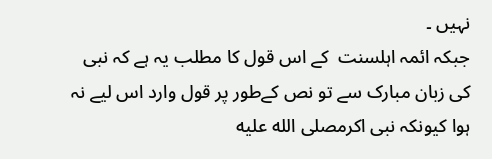نہیں ۔
جبکہ ائمہ اہلسنت  کے اس قول کا مطلب یہ ہے کہ نبی کی زبان مبارک سے تو نص کےطور پر قول وارد اس لیے نہ ہوا کیونکہ نبی اکرمصلى الله عليه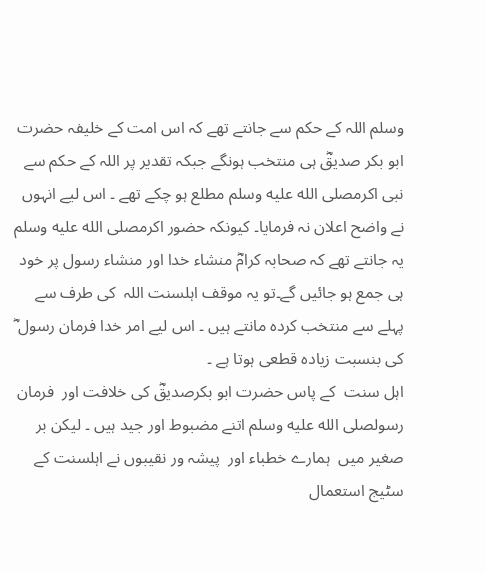وسلم اللہ کے حکم سے جانتے تھے کہ اس امت کے خلیفہ حضرت ابو بکر صدیقؓ ہی منتخب ہونگے جبکہ تقدیر پر اللہ کے حکم سے نبی اکرمصلى الله عليه وسلم مطلع ہو چکے تھے ۔ اس لیے انہوں نے واضح اعلان نہ فرمایا۔ کیونکہ حضور اکرمصلى الله عليه وسلم یہ جانتے تھے کہ صحابہ کرامؓ منشاء خدا اور منشاء رسول پر خود ہی جمع ہو جائیں گے۔تو یہ موقف اہلسنت اللہ  کی طرف سے پہلے سے منتخب کردہ مانتے ہیں ۔ اس لیے امر خدا فرمان رسول ؓ کی بنسبت زیادہ قطعی ہوتا ہے ۔
اہل سنت  کے پاس حضرت ابو بکرصدیقؓ کی خلافت اور  فرمان رسولصلى الله عليه وسلم اتنے مضبوط اور جید ہیں ۔ لیکن بر صغیر میں  ہمارے خطباء اور  پیشہ ور نقیبوں نے اہلسنت کے سٹیج استعمال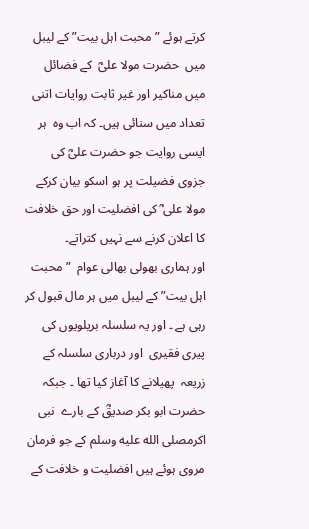کرتے ہوئے ”محبت اہل بیت” کے لیبل میں  حضرت مولا علیؓ  کے فضائل میں مناکیر اور غیر ثابت روایات اتنی تعداد میں سنائی ہیں۔ کہ اب وہ  ہر ایسی روایت جو حضرت علیؓ کی جزوی فضیلت پر ہو اسکو بیان کرکے مولا علی ؓ کی افضلیت اور حق خلافت کا اعلان کرنے سے نہیں کتراتے۔
اور ہماری بھولی بھالی عوام  ”محبت اہل بیت” کے لیبل میں ہر مال قبول کر رہی ہے ۔ اور یہ سلسلہ بریلویوں کی پیری فقیری  اور درباری سلسلہ کے زریعہ  پھیلانے کا آغاز کیا تھا ۔ جبکہ حضرت ابو بکر صدیقؓ کے بارے  نبی اکرمصلى الله عليه وسلم کے جو فرمان مروی ہوئے ہیں افضلیت و خلافت کے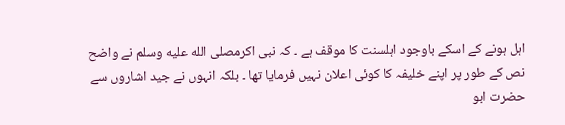اہل ہونے کے اسکے باوجود اہلسنت کا موقف ہے ۔ کہ نبی اکرمصلى الله عليه وسلم نے واضح نص کے طور پر اپنے خلیفہ کا کوئی اعلان نہیں فرمایا تھا ۔ بلکہ انہوں نے جید اشاروں سے حضرت ابو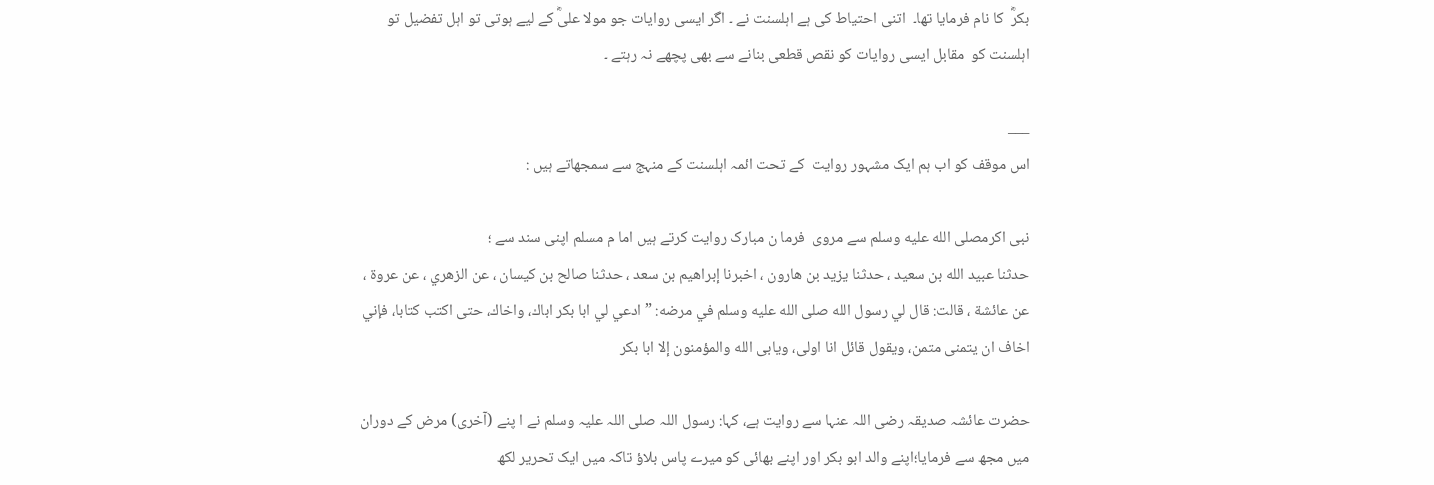بکرؓ  کا نام فرمایا تھا۔  اتنی احتیاط کی ہے اہلسنت نے ۔ اگر ایسی روایات جو مولا علیؓ کے لیے ہوتی تو اہل تفضیل تو اہلسنت کو  مقابل ایسی روایات کو نقص قطعی بنانے سے بھی پچھے نہ رہتے ۔

___
اس موقف کو اب ہم ایک مشہور روایت  کے تحت ائمہ اہلسنت کے منہج سے سمجھاتے ہیں :

نبی اکرمصلى الله عليه وسلم سے مروی  فرما ن مبارک روایت کرتے ہیں اما م مسلم اپنی سند سے ؛
حدثنا عبيد الله بن سعيد ، حدثنا يزيد بن هارون ، اخبرنا إبراهيم بن سعد ، حدثنا صالح بن كيسان ، عن الزهري ، عن عروة ، عن عائشة ، قالت: قال لي رسول الله صلى الله عليه وسلم في مرضه: ” ادعي لي ابا بكر اباك، واخاك، حتى اكتب كتابا، فإني اخاف ان يتمنى متمن، ويقول قائل انا اولى، ويابى الله والمؤمنون إلا ابا بكر

حضرت عائشہ صدیقہ رضی اللہ عنہا سے روایت ہے، کہا: رسول اللہ صلی اللہ علیہ وسلم نے ا پنے (آخری) مرض کے دوران میں مجھ سے فرمایا؛اپنے والد ابو بکر اور اپنے بھائی کو میرے پاس بلاؤ تاکہ میں ایک تحریر لکھ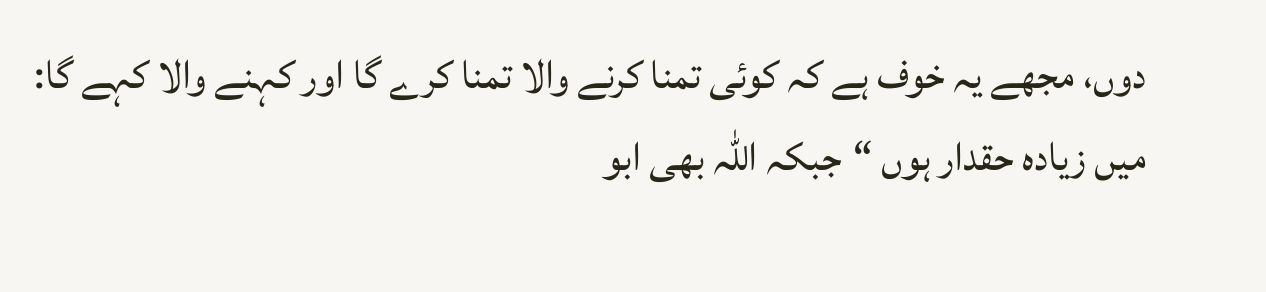دوں، مجھے یہ خوف ہے کہ کوئی تمنا کرنے والا تمنا کرے گا اور کہنے والا کہے گا: میں زیادہ حقدار ہوں “جبکہ اللہ بھی ابو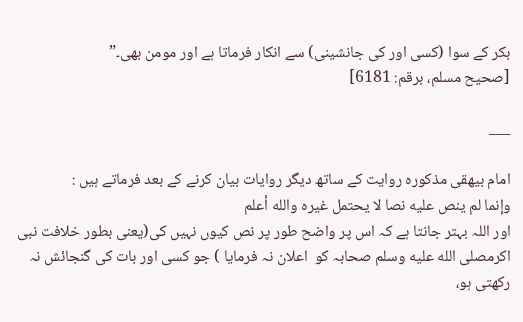بکر کے سوا (کسی اور کی جانشینی) سے انکار فرماتا ہے اور مومن بھی۔”
[صحیح مسلم، برقم: 6181]

___

امام بیھقی مذکورہ روایت کے ساتھ دیگر روایات بیان کرنے کے بعد فرماتے ہیں :
وإنما لم ينص عليه نصا لا يحتمل غيره والله أعلم
اور اللہ بہتر جانتا ہے کہ اس پر واضح طور پر نص کیوں نہیں کی(یعنی بطور خلافت نبی اکرمصلى الله عليه وسلم صحابہ کو  اعلان نہ فرمایا ) جو کسی اور بات کی گنجائش نہ رکھتی ہو،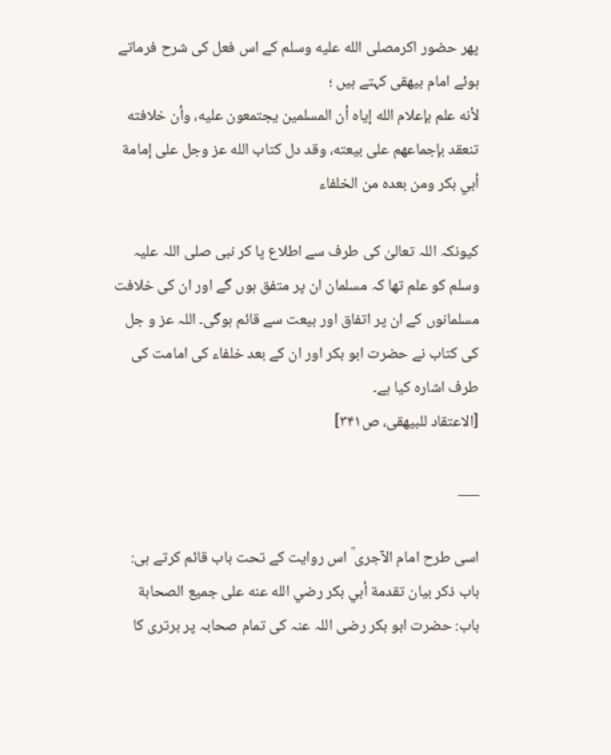پھر حضور اکرمصلى الله عليه وسلم کے اس فعل کی شرح فرماتے ہوئے امام بیھقی کہتے ہیں ؛
لأنه علم بإعلام الله إياه أن المسلمين يجتمعون عليه، وأن خلافته تنعقد بإجماعهم على بيعته، وقد دل كتاب الله عز وجل على إمامة أبي بكر ومن بعده من الخلفاء

کیونکہ اللہ تعالیٰ کی طرف سے اطلاع پا کر نبی صلی اللہ علیہ وسلم کو علم تھا کہ مسلمان ان پر متفق ہوں گے اور ان کی خلافت مسلمانوں کے ان پر اتفاق اور بیعت سے قائم ہوگی۔ اللہ عز و جل کی کتاب نے حضرت ابو بکر اور ان کے بعد خلفاء کی امامت کی طرف اشارہ کیا ہے۔
[الاعتقاد للبیھقی، ص۳۴۱]

___

اسی طرح امام الآجری ؒ اس روایت کے تحت باب قائم کرتے ہی:
باب ذكر بيان تقدمة أبي بكر رضي الله عنه على جميع الصحابة
باب: حضرت ابو بکر رضی اللہ عنہ کی تمام صحابہ پر برتری کا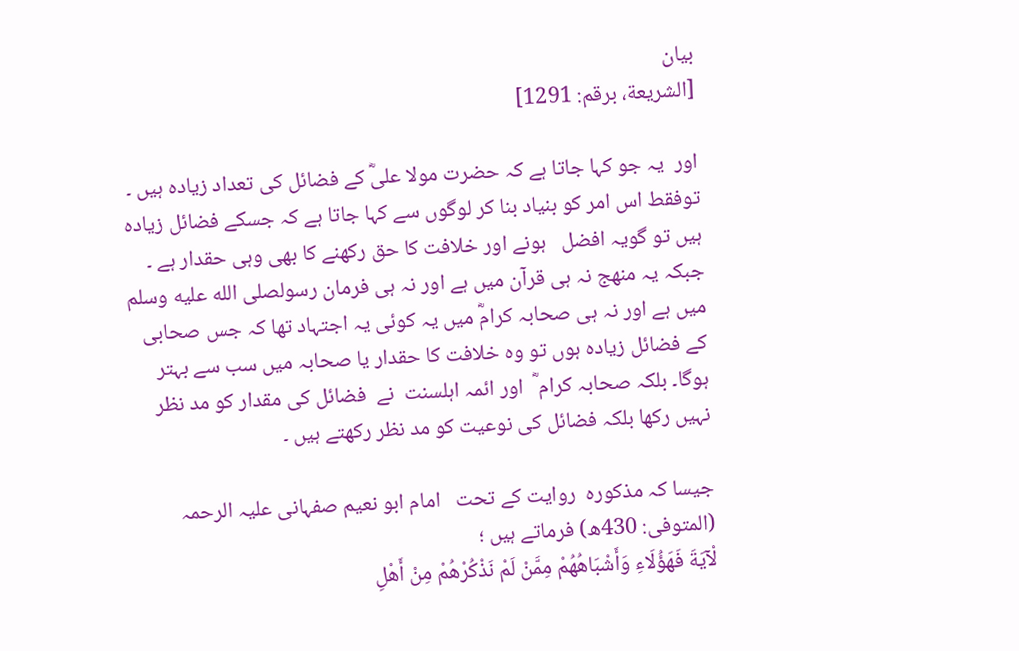بیان
[الشريعة، برقم: 1291]

اور  یہ جو کہا جاتا ہے کہ حضرت مولا علیؓ کے فضائل کی تعداد زیادہ ہیں ۔ توفقط اس امر کو بنیاد بنا کر لوگوں سے کہا جاتا ہے کہ جسکے فضائل زیادہ ہیں تو گویہ افضل   ہونے اور خلافت کا حق رکھنے کا بھی وہی حقدار ہے ۔
جبکہ یہ منھج نہ ہی قرآن میں ہے اور نہ ہی فرمان رسولصلى الله عليه وسلم میں ہے اور نہ ہی صحابہ کرامؓ میں یہ کوئی یہ اجتہاد تھا کہ جس صحابی  کے فضائل زیادہ ہوں تو وہ خلافت کا حقدار یا صحابہ میں سب سے بہتر ہوگا۔ بلکہ صحابہ کرام ؓ  اور ائمہ اہلسنت  نے  فضائل کی مقدار کو مد نظر نہیں رکھا بلکہ فضائل کی نوعیت کو مد نظر رکھتے ہیں ۔

جیسا کہ مذکورہ  روایت کے تحت   امام ابو نعیم صفہانی علیہ الرحمہ (المتوفى: 430ه) فرماتے ہیں ؛
لْآيَةَ فَهَؤُلَاءِ وَأَشْبَاهُهُمْ مِمَّنْ لَمْ نَذْكُرْهُمْ مِنْ أَهْلِ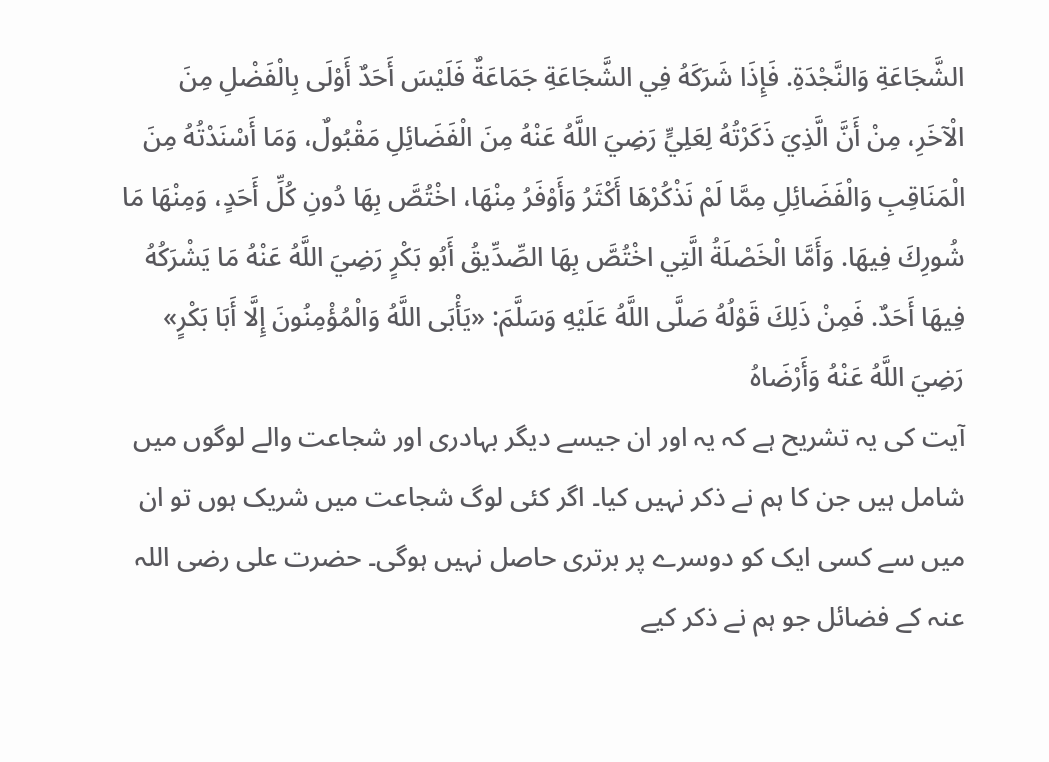الشَّجَاعَةِ وَالنَّجْدَةِ. فَإِذَا شَرَكَهُ فِي الشَّجَاعَةِ جَمَاعَةٌ فَلَيْسَ أَحَدٌ أَوْلَى بِالْفَضْلِ مِنَ الْآخَرِ، مِنْ أَنَّ الَّذِيَ ذَكَرْتُهُ لِعَلِيٍّ رَضِيَ اللَّهُ عَنْهُ مِنَ الْفَضَائِلِ مَقْبُولٌ، وَمَا أَسْنَدْتُهُ مِنَ الْمَنَاقِبِ وَالْفَضَائِلِ مِمَّا لَمْ نَذْكُرْهَا أَكْثَرُ وَأَوْفَرُ مِنْهَا، اخْتُصَّ بِهَا دُونِ كُلِّ أَحَدٍ، وَمِنْهَا مَا شُورِكَ فِيهَا. وَأَمَّا الْخَصْلَةُ الَّتِي اخْتُصَّ بِهَا الصِّدِّيقُ أَبُو بَكْرٍ رَضِيَ اللَّهُ عَنْهُ مَا يَشْرَكُهُ فِيهَا أَحَدٌ. فَمِنْ ذَلِكَ قَوْلُهُ صَلَّى اللَّهُ عَلَيْهِ وَسَلَّمَ: «يَأْبَى اللَّهُ وَالْمُؤْمِنُونَ إِلَّا أَبَا بَكْرٍ» رَضِيَ اللَّهُ عَنْهُ وَأَرْضَاهُ
آیت کی یہ تشریح ہے کہ یہ اور ان جیسے دیگر بہادری اور شجاعت والے لوگوں میں شامل ہیں جن کا ہم نے ذکر نہیں کیا۔ اگر کئی لوگ شجاعت میں شریک ہوں تو ان میں سے کسی ایک کو دوسرے پر برتری حاصل نہیں ہوگی۔ حضرت علی رضی اللہ عنہ کے فضائل جو ہم نے ذکر کیے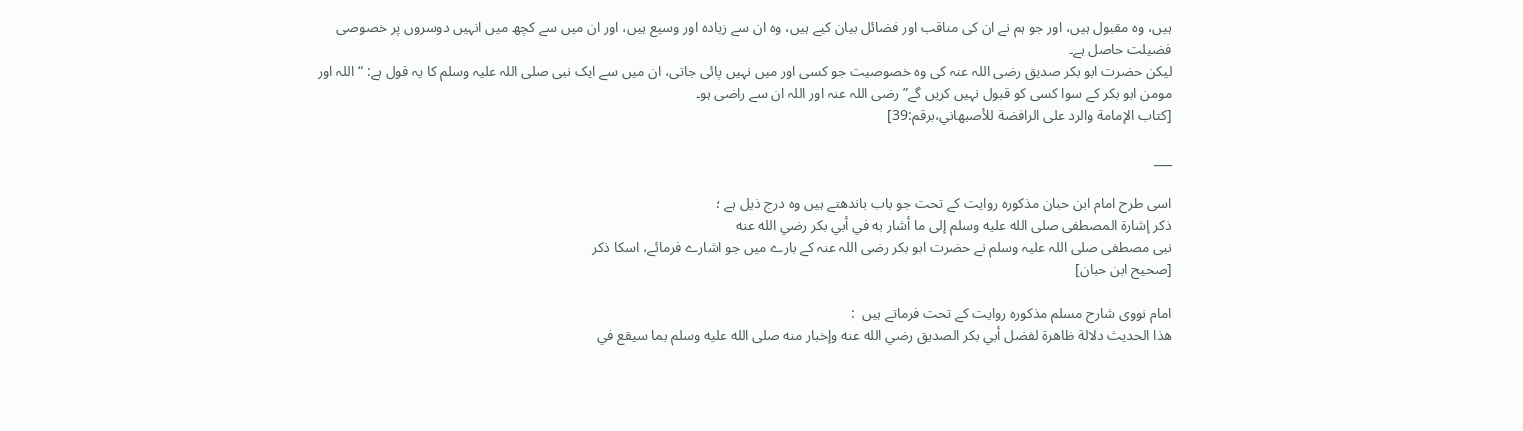ہیں، وہ مقبول ہیں، اور جو ہم نے ان کی مناقب اور فضائل بیان کیے ہیں، وہ ان سے زیادہ اور وسیع ہیں، اور ان میں سے کچھ میں انہیں دوسروں پر خصوصی فضیلت حاصل ہے۔
لیکن حضرت ابو بکر صدیق رضی اللہ عنہ کی وہ خصوصیت جو کسی اور میں نہیں پائی جاتی، ان میں سے ایک نبی صلی اللہ علیہ وسلم کا یہ قول ہے: “اللہ اور مومن ابو بکر کے سوا کسی کو قبول نہیں کریں گے” رضی اللہ عنہ اور اللہ ان سے راضی ہو۔
[كتاب الإمامة والرد على الرافضة للأصبهاني،برقم:39]

___

اسی طرح امام ابن حبان مذکورہ روایت کے تحت جو باب باندھتے ہیں وہ درج ذیل ہے ؛
ذكر إشارة المصطفى صلى الله عليه وسلم إلى ما أشار به في أبي بكر رضي الله عنه
نبی مصطفی صلی اللہ علیہ وسلم نے حضرت ابو بکر رضی اللہ عنہ کے بارے میں جو اشارے فرمائے، اسکا ذکر
[صحیح ابن حبان]

امام نووی شارح مسلم مذکورہ روایت کے تحت فرماتے ہیں  :
هذا الحديث دلالة ظاهرة لفضل أبي بكر الصديق رضي الله عنه وإخبار منه صلى الله عليه وسلم بما سيقع في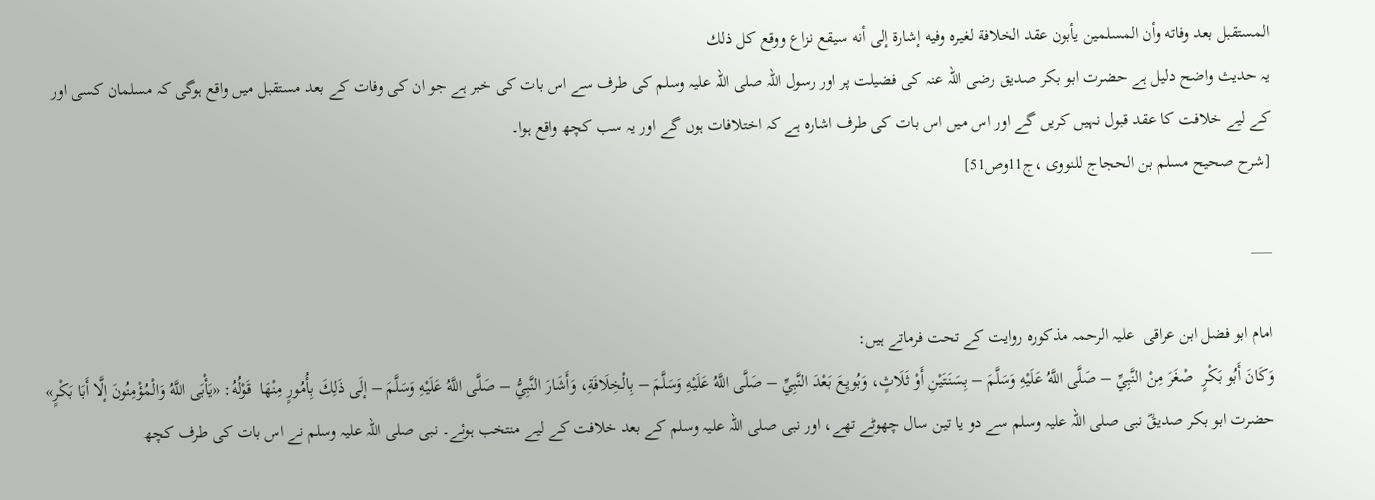المستقبل بعد وفاته وأن المسلمين يأبون عقد الخلافة لغيره وفيه إشارة إلى أنه سيقع نزاع ووقع كل ذلك
یہ حدیث واضح دلیل ہے حضرت ابو بکر صدیق رضی اللہ عنہ کی فضیلت پر اور رسول اللہ صلی اللہ علیہ وسلم کی طرف سے اس بات کی خبر ہے جو ان کی وفات کے بعد مستقبل میں واقع ہوگی کہ مسلمان کسی اور کے لیے خلافت کا عقد قبول نہیں کریں گے اور اس میں اس بات کی طرف اشارہ ہے کہ اختلافات ہوں گے اور یہ سب کچھ واقع ہوا۔
[شرح صحيح مسلم بن الحجاج للنووی ،ج11وص51]

___

امام ابو فضل ابن عراقی  علیہ الرحمہ مذکورہ روایت کے تحت فرماتے ہیں:
وَكَانَ أَبُو بَكْرٍ  صْغَرَ مِنْ النَّبِيِّ – صَلَّى اللَّهُ عَلَيْهِ وَسَلَّمَ – بِسَنَتَيْنِ أَوْ ثَلَاثٍ، وَبُويِعَ بَعْدَ النَّبِيِّ – صَلَّى اللَّهُ عَلَيْهِ وَسَلَّمَ – بِالْخِلَافَةِ، وَأَشَارَ النَّبِيُّ – صَلَّى اللَّهُ عَلَيْهِ وَسَلَّمَ – إلَى ذَلِكَ بِأُمُورٍ مِنْهَا  قَوْلُهُ: «يَأْبَى اللَّهُ وَالْمُؤْمِنُونَ إلَّا أَبَا بَكْرٍ»
حضرت ابو بکر صدیقؓ نبی صلی اللہ علیہ وسلم سے دو یا تین سال چھوٹے تھے، اور نبی صلی اللہ علیہ وسلم کے بعد خلافت کے لیے منتخب ہوئے۔ نبی صلی اللہ علیہ وسلم نے اس بات کی طرف کچھ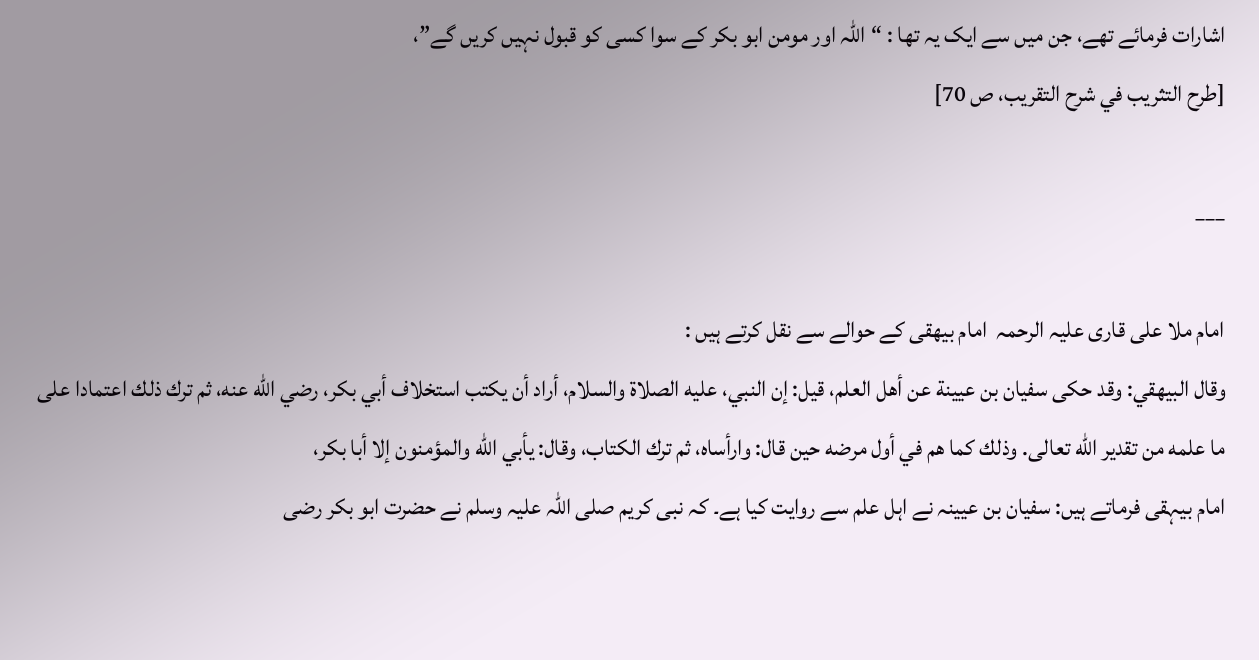اشارات فرمائے تھے، جن میں سے ایک یہ تھا : “اللہ اور مومن ابو بکر کے سوا کسی کو قبول نہیں کریں گے”،
[طرح التثريب في شرح التقريب، ص 70]

___

امام ملا علی قاری علیہ الرحمہ  امام بیھقی کے حوالے سے نقل کرتے ہیں :
وقال البيهقي: وقد حكى سفيان بن عيينة عن أهل العلم، قيل: إن النبي، عليه الصلاة والسلام، أراد أن يكتب استخلاف أبي بكر، رضي الله عنه، ثم ترك ذلك اعتمادا على ما علمه من تقدير الله تعالى. وذلك كما هم في أول مرضه حين قال: وارأساه، ثم ترك الكتاب، وقال: يأبي الله والمؤمنون إلا أبا بكر،
امام بیہقی فرماتے ہیں: سفیان بن عیینہ نے اہل علم سے روایت کیا ہے۔ کہ نبی کریم صلی اللہ علیہ وسلم نے حضرت ابو بکر رضی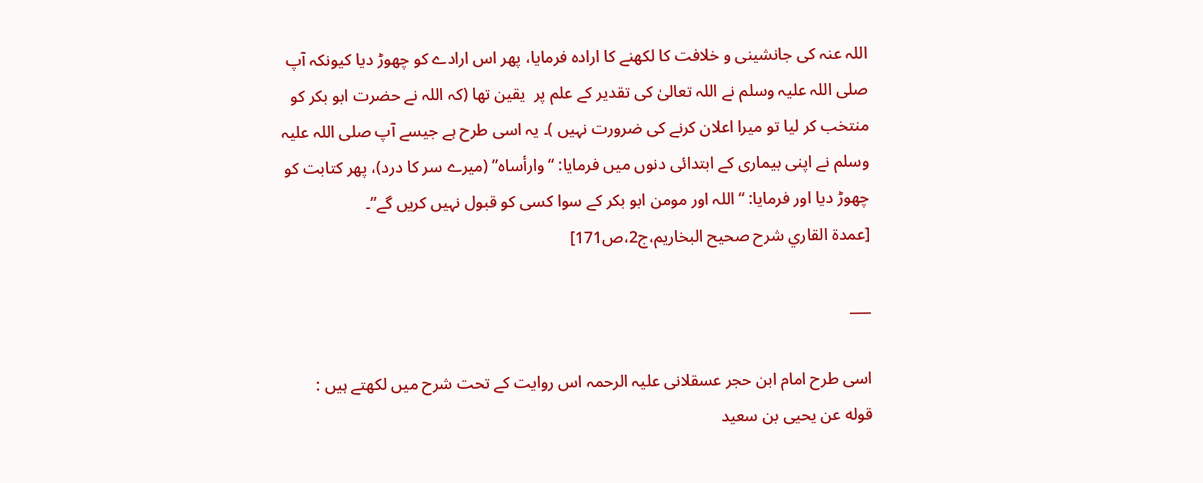اللہ عنہ کی جانشینی و خلافت کا لکھنے کا ارادہ فرمایا، پھر اس ارادے کو چھوڑ دیا کیونکہ آپ صلی اللہ علیہ وسلم نے اللہ تعالیٰ کی تقدیر کے علم پر  یقین تھا (کہ اللہ نے حضرت ابو بکر کو منتخب کر لیا تو میرا اعلان کرنے کی ضرورت نہیں )۔ یہ اسی طرح ہے جیسے آپ صلی اللہ علیہ وسلم نے اپنی بیماری کے ابتدائی دنوں میں فرمایا: “وارأساه” (میرے سر کا درد)، پھر کتابت کو چھوڑ دیا اور فرمایا: “اللہ اور مومن ابو بکر کے سوا کسی کو قبول نہیں کریں گے”۔
[عمدة القاري شرح صحيح البخاريم،ج2،ص171]

___

اسی طرح امام ابن حجر عسقلانی علیہ الرحمہ اس روایت کے تحت شرح میں لکھتے ہیں :
قوله عن يحيى بن سعيد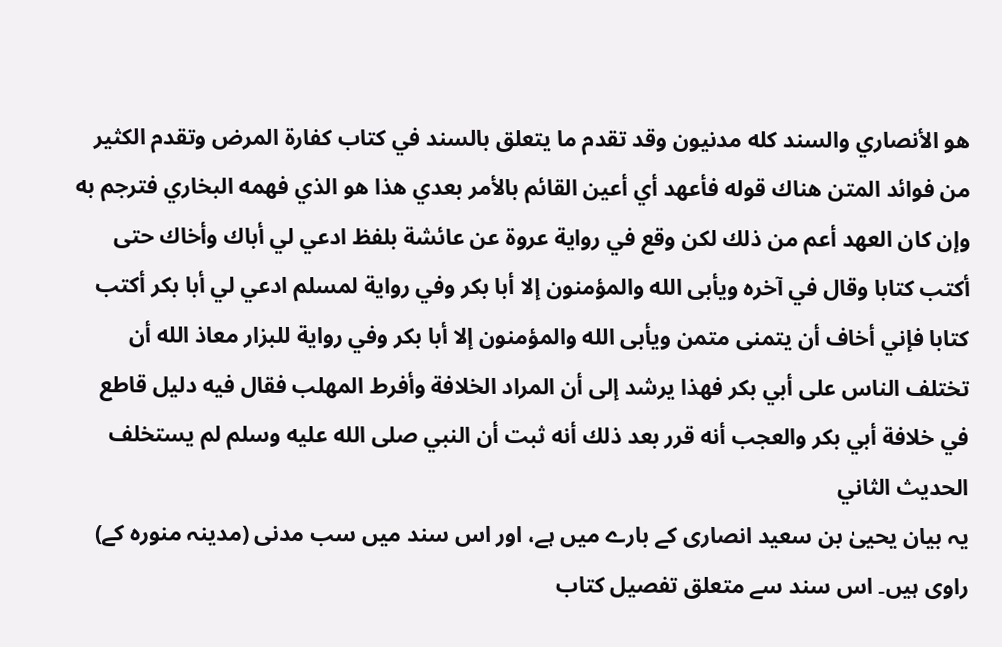هو الأنصاري والسند كله مدنيون وقد تقدم ما يتعلق بالسند في كتاب كفارة المرض وتقدم الكثير من فوائد المتن هناك قوله فأعهد أي أعين القائم بالأمر بعدي هذا هو الذي فهمه البخاري فترجم به وإن كان العهد أعم من ذلك لكن وقع في رواية عروة عن عائشة بلفظ ادعي لي أباك وأخاك حتى أكتب كتابا وقال في آخره ويأبى الله والمؤمنون إلا أبا بكر وفي رواية لمسلم ادعي لي أبا بكر أكتب كتابا فإني أخاف أن يتمنى متمن ويأبى الله والمؤمنون إلا أبا بكر وفي رواية للبزار معاذ الله أن تختلف الناس على أبي بكر فهذا يرشد إلى أن المراد الخلافة وأفرط المهلب فقال فيه دليل قاطع في خلافة أبي بكر والعجب أنه قرر بعد ذلك أنه ثبت أن النبي صلى الله عليه وسلم لم يستخلف الحديث الثاني
یہ بیان یحییٰ بن سعید انصاری کے بارے میں ہے، اور اس سند میں سب مدنی (مدینہ منورہ کے) راوی ہیں۔ اس سند سے متعلق تفصیل کتاب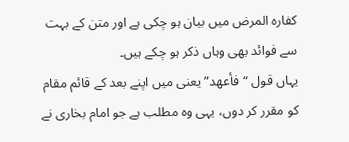کفارہ المرض میں بیان ہو چکی ہے اور متن کے بہت سے فوائد بھی وہاں ذکر ہو چکے ہیں۔
یہاں قول “فأعهد” یعنی میں اپنے بعد کے قائم مقام کو مقرر کر دوں، یہی وہ مطلب ہے جو امام بخاری نے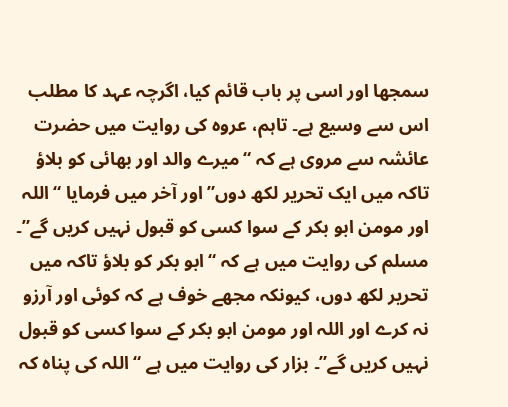سمجھا اور اسی پر باب قائم کیا، اگرچہ عہد کا مطلب اس سے وسیع ہے۔ تاہم، عروہ کی روایت میں حضرت عائشہ سے مروی ہے کہ “میرے والد اور بھائی کو بلاؤ تاکہ میں ایک تحریر لکھ دوں” اور آخر میں فرمایا “اللہ اور مومن ابو بکر کے سوا کسی کو قبول نہیں کریں گے”۔ مسلم کی روایت میں ہے کہ “ابو بکر کو بلاؤ تاکہ میں تحریر لکھ دوں، کیونکہ مجھے خوف ہے کہ کوئی اور آرزو نہ کرے اور اللہ اور مومن ابو بکر کے سوا کسی کو قبول نہیں کریں گے”۔ بزار کی روایت میں ہے “اللہ کی پناہ کہ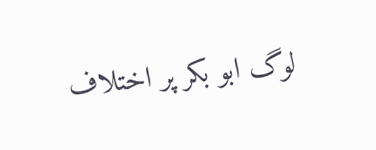لوگ ابو بکر پر اختلاف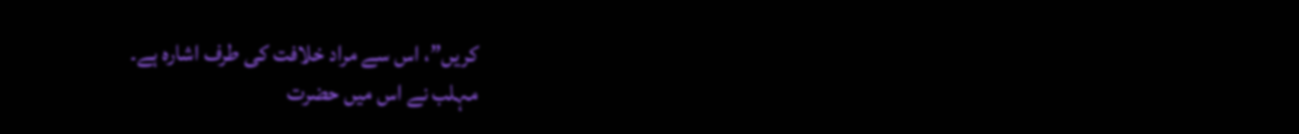کریں”، اس سے مراد خلافت کی طرف اشارہ ہے۔
مہلب نے اس میں حضرت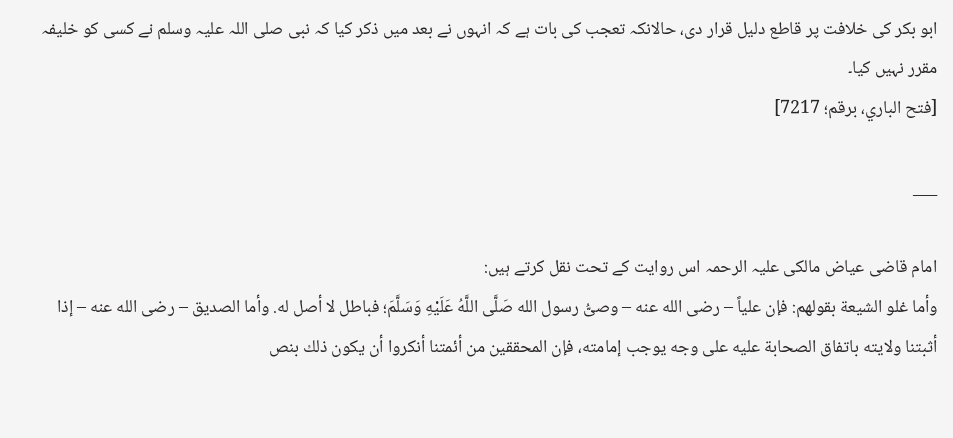ابو بکر کی خلافت پر قاطع دلیل قرار دی، حالانکہ تعجب کی بات ہے کہ انہوں نے بعد میں ذکر کیا کہ نبی صلی اللہ علیہ وسلم نے کسی کو خلیفہ مقرر نہیں کیا۔
[فتح الباري، برقم؛ 7217]

___

امام قاضی عیاض مالکی علیہ الرحمہ اس روایت کے تحت نقل کرتے ہیں:
وأما غلو الشيعة بقولهم: فإن علياً – رضى الله عنه – وصىُّ رسول الله صَلَّى اللَّهُ عَلَيْهِ وَسَلَّمَ؛ فباطل لا أصل له. وأما الصديق – رضى الله عنه – إذا أثبتنا ولايته باتفاق الصحابة عليه على وجه يوجب إمامته، فإن المحققين من أئمتنا أنكروا أن يكون ذلك بنص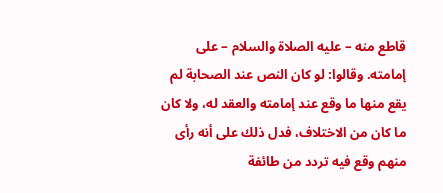قاطع منه – عليه الصلاة والسلام – على إمامته. وقالوا: لو كان النص عند الصحابة لم يقع منها ما وقع عند إمامته والعقد له، ولا كان ما كان من الاختلاف، فدل ذلك على أنه رأى منهم وقع فيه تردد من طائفة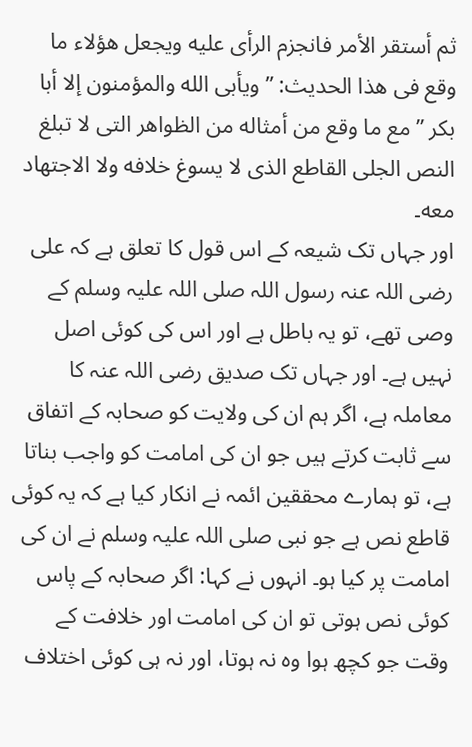ثم أستقر الأمر فانجزم الرأى عليه ويجعل هؤلاء ما وقع فى هذا الحديث: ” ويأبى الله والمؤمنون إلا أبا بكر ” مع ما وقع من أمثاله من الظواهر التى لا تبلغ النص الجلى القاطع الذى لا يسوغ خلافه ولا الاجتهاد معه۔
اور جہاں تک شیعہ کے اس قول کا تعلق ہے کہ علی رضی اللہ عنہ رسول اللہ صلی اللہ علیہ وسلم کے وصی تھے، تو یہ باطل ہے اور اس کی کوئی اصل نہیں ہے۔ اور جہاں تک صدیق رضی اللہ عنہ کا معاملہ ہے، اگر ہم ان کی ولایت کو صحابہ کے اتفاق سے ثابت کرتے ہیں جو ان کی امامت کو واجب بناتا ہے، تو ہمارے محققین ائمہ نے انکار کیا ہے کہ یہ کوئی قاطع نص ہے جو نبی صلی اللہ علیہ وسلم نے ان کی امامت پر کیا ہو۔ انہوں نے کہا: اگر صحابہ کے پاس کوئی نص ہوتی تو ان کی امامت اور خلافت کے وقت جو کچھ ہوا وہ نہ ہوتا، اور نہ ہی کوئی اختلاف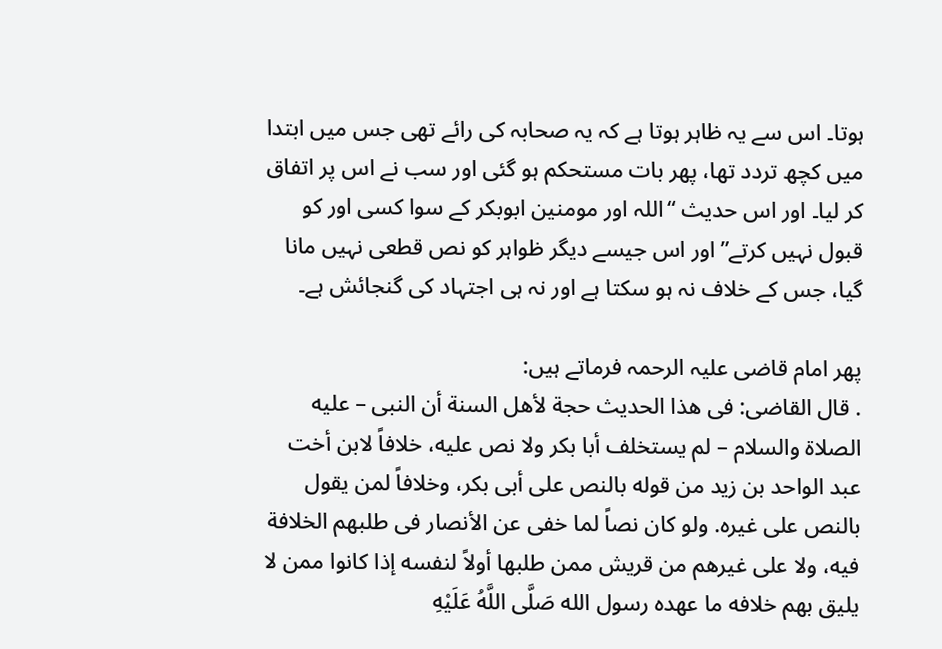ہوتا۔ اس سے یہ ظاہر ہوتا ہے کہ یہ صحابہ کی رائے تھی جس میں ابتدا میں کچھ تردد تھا، پھر بات مستحکم ہو گئی اور سب نے اس پر اتفاق کر لیا۔ اور اس حدیث “اللہ اور مومنین ابوبکر کے سوا کسی اور کو قبول نہیں کرتے” اور اس جیسے دیگر ظواہر کو نص قطعی نہیں مانا گیا، جس کے خلاف نہ ہو سکتا ہے اور نہ ہی اجتہاد کی گنجائش ہے۔

پھر امام قاضی علیہ الرحمہ فرماتے ہیں:
. قال القاضى: فى هذا الحديث حجة لأهل السنة أن النبى – عليه الصلاة والسلام – لم يستخلف أبا بكر ولا نص عليه، خلافاً لابن أخت عبد الواحد بن زيد من قوله بالنص على أبى بكر، وخلافاً لمن يقول بالنص على غيره. ولو كان نصاً لما خفى عن الأنصار فى طلبهم الخلافة فيه، ولا على غيرهم من قريش ممن طلبها أولاً لنفسه إذا كانوا ممن لا يليق بهم خلافه ما عهده رسول الله صَلَّى اللَّهُ عَلَيْهِ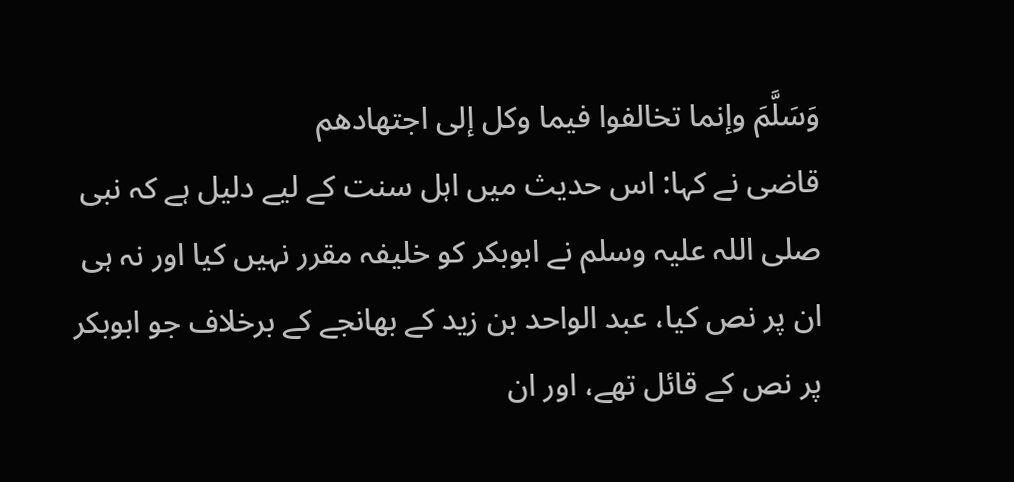وَسَلَّمَ وإنما تخالفوا فيما وكل إلى اجتهادهم
قاضی نے کہا: اس حدیث میں اہل سنت کے لیے دلیل ہے کہ نبی صلی اللہ علیہ وسلم نے ابوبکر کو خلیفہ مقرر نہیں کیا اور نہ ہی ان پر نص کیا، عبد الواحد بن زید کے بھانجے کے برخلاف جو ابوبکر پر نص کے قائل تھے، اور ان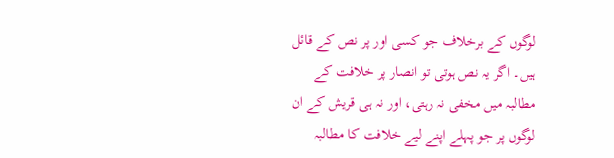لوگوں کے برخلاف جو کسی اور پر نص کے قائل ہیں۔ اگر یہ نص ہوتی تو انصار پر خلافت کے مطالبہ میں مخفی نہ رہتی، اور نہ ہی قریش کے ان لوگوں پر جو پہلے اپنے لیے خلافت کا مطالبہ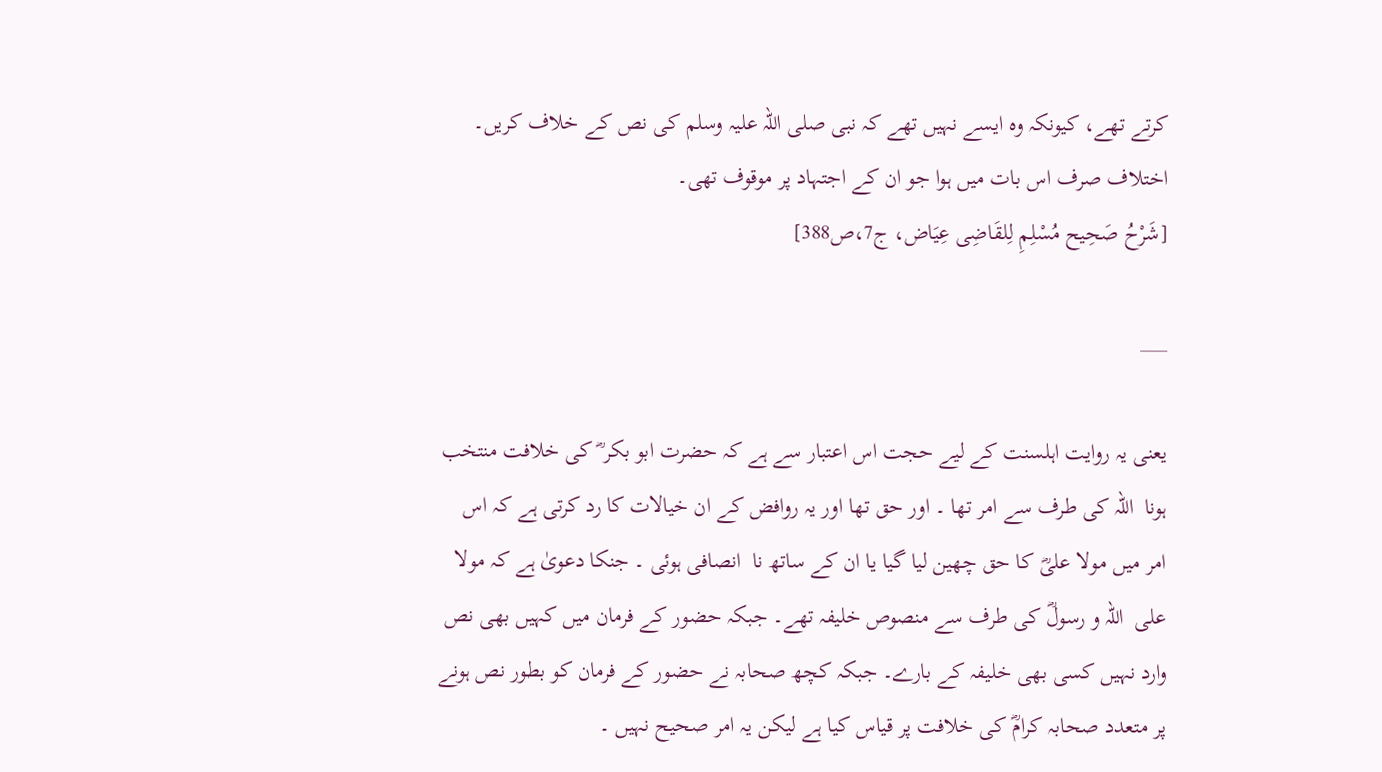کرتے تھے، کیونکہ وہ ایسے نہیں تھے کہ نبی صلی اللہ علیہ وسلم کی نص کے خلاف کریں۔ اختلاف صرف اس بات میں ہوا جو ان کے اجتہاد پر موقوف تھی۔
[شَرْحُ صَحِيح مُسْلِمِ لِلقَاضِى عِيَاض، ج7،ص388]

___

یعنی یہ روایت اہلسنت کے لیے حجت اس اعتبار سے ہے کہ حضرت ابو بکر ؓ کی خلافت منتخب ہونا  اللہ کی طرف سے امر تھا ۔ اور حق تھا اور یہ روافض کے ان خیالات کا رد کرتی ہے کہ اس امر میں مولا علیؓ کا حق چھین لیا گیا یا ان کے ساتھ نا  انصافی ہوئی ۔ جنکا دعویٰ ہے کہ مولا علی  اللہ و رسولؓ کی طرف سے منصوص خلیفہ تھے۔ جبکہ حضور کے فرمان میں کہیں بھی نص وارد نہیں کسی بھی خلیفہ کے بارے۔ جبکہ کچھ صحابہ نے حضور کے فرمان کو بطور نص ہونے پر متعدد صحابہ کرامؓ کی خلافت پر قیاس کیا ہے لیکن یہ امر صحیح نہیں ۔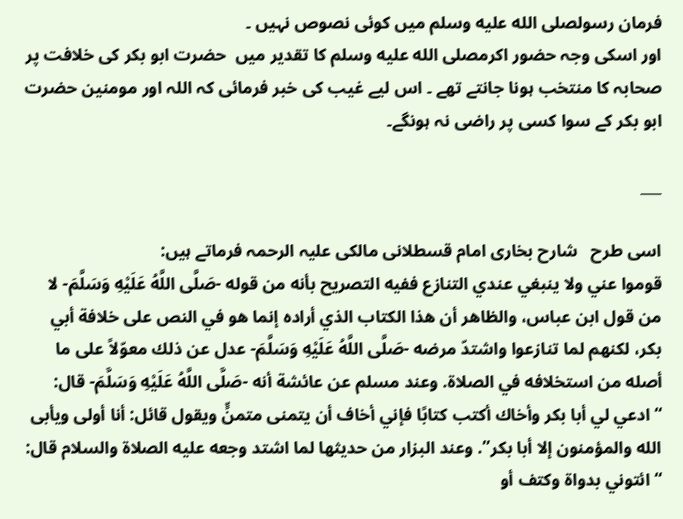فرمان رسولصلى الله عليه وسلم میں کوئی نصوص نہیں ۔
اور اسکی وجہ حضور اکرمصلى الله عليه وسلم کا تقدیر میں  حضرت ابو بکر کی خلافت پر صحابہ کا منتخب ہونا جانتے تھے ۔ اس لیے غیب کی خبر فرمائی کہ اللہ اور مومنین حضرت ابو بکر کے سوا کسی پر راضی نہ ہونگے۔

___

اسی طرح   شارح بخاری امام قسطلانی مالکی علیہ الرحمہ فرماتے ہیں:
قوموا عني ولا ينبغي عندي التنازع ففيه التصريح بأنه من قوله -صَلَّى اللَّهُ عَلَيْهِ وَسَلَّمَ- لا من قول ابن عباس، والظاهر أن هذا الكتاب الذي أراده إنما هو في النص على خلافة أبي بكر، لكنهم لما تنازعوا واشتدّ مرضه -صَلَّى اللَّهُ عَلَيْهِ وَسَلَّمَ- عدل عن ذلك معوّلاً على ما أصله من استخلافه في الصلاة. وعند مسلم عن عائشة أنه -صَلَّى اللَّهُ عَلَيْهِ وَسَلَّمَ- قال: “ادعي لي أبا بكر وأخاك أكتب كتابًا فإني أخاف أن يتمنى متمنٍّ ويقول قائل: أنا أولى ويأبى الله والمؤمنون إلا أبا بكر”. وعند البزار من حديثها لما اشتد وجعه عليه الصلاة والسلام قال: “ائتوني بدواة وكتف أو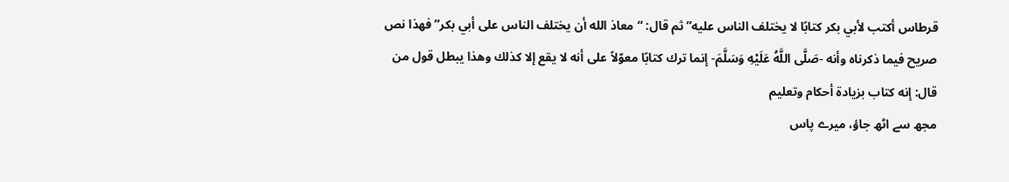قرطاس أكتب لأبي بكر كتابًا لا يختلف الناس عليه” ثم قال: “معاذ الله أن يختلف الناس على أبي بكر” فهذا نص صريح فيما ذكرناه وأنه -صَلَّى اللَّهُ عَلَيْهِ وَسَلَّمَ- إنما ترك كتابًا معوّلاً على أنه لا يقع إلا كذلك وهذا يبطل قول من قال: إنه كتاب بزيادة أحكام وتعليم
مجھ سے اٹھ جاؤ، میرے پاس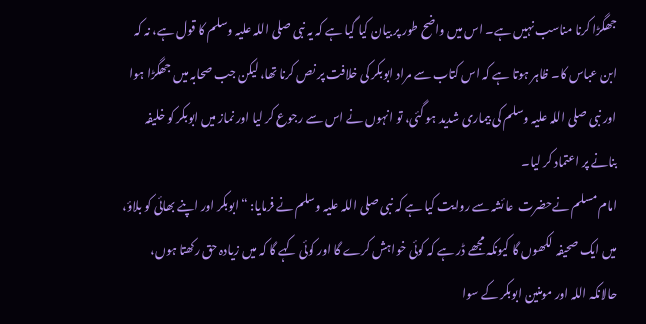جھگڑا کرنا مناسب نہیں ہے۔ اس میں واضح طور پر بیان کیا گیا ہے کہ یہ نبی صلی اللہ علیہ وسلم کا قول ہے، نہ کہ ابن عباس کا۔ ظاہر ہوتا ہے کہ اس کتاب سے مراد ابوبکر کی خلافت پر نص کرنا تھا، لیکن جب صحابہ میں جھگڑا ہوا اور نبی صلی اللہ علیہ وسلم کی بیماری شدید ہو گئی، تو انہوں نے اس سے رجوع کر لیا اور نماز میں ابوبکر کو خلیفہ بنانے پر اعتماد کر لیا۔
امام مسلم نےحضرت  عائشہ سے روایت کیا ہے کہ نبی صلی اللہ علیہ وسلم نے فرمایا: “ابوبکر اور اپنے بھائی کو بلاؤ، میں ایک صحیفہ  لکھوں گا کیونکہ مجھے ڈر ہے کہ کوئی خواہش کرے گا اور کوئی کہے گا کہ میں زیادہ حق رکھتا ہوں، حالانکہ اللہ اور مومنین ابوبکر کے سوا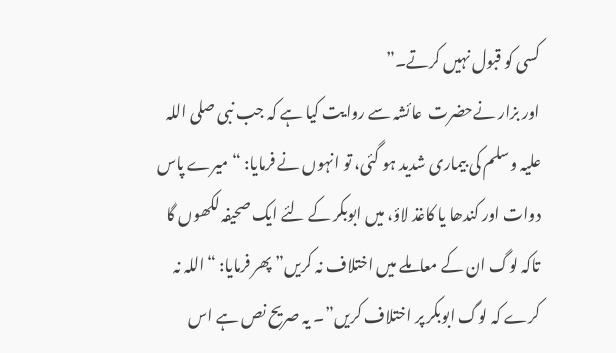کسی کو قبول نہیں کرتے۔”
اور بزار نےحضرت  عائشہ سے روایت کیا ہے کہ جب نبی صلی اللہ علیہ وسلم کی بیماری شدید ہو گئی، تو انہوں نے فرمایا: “میرے پاس دوات اور کندھا یا کاغذ لاؤ، میں ابوبکر کے لئے ایک صحیفہ لکھوں گا تاکہ لوگ ان کے معاملے میں اختلاف نہ کریں” پھر فرمایا: “اللہ نہ کرے کہ لوگ ابوبکر پر اختلاف کریں”۔ یہ صریح نص ہے اس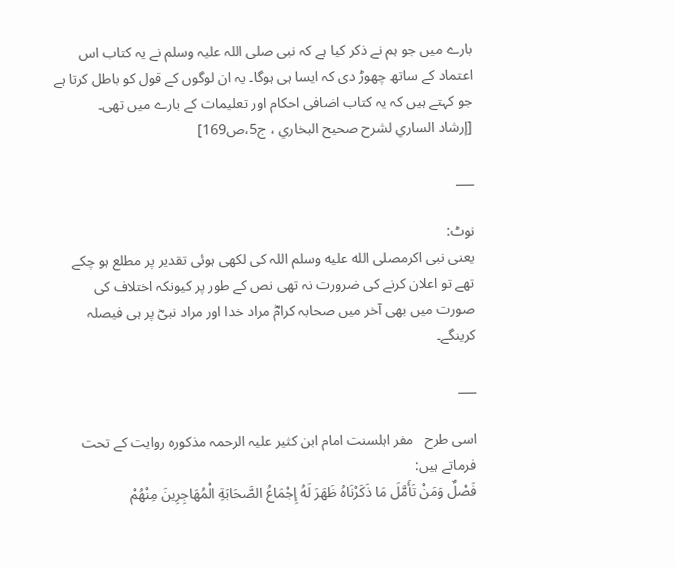بارے میں جو ہم نے ذکر کیا ہے کہ نبی صلی اللہ علیہ وسلم نے یہ کتاب اس اعتماد کے ساتھ چھوڑ دی کہ ایسا ہی ہوگا۔ یہ ان لوگوں کے قول کو باطل کرتا ہے جو کہتے ہیں کہ یہ کتاب اضافی احکام اور تعلیمات کے بارے میں تھی۔
[إرشاد الساري لشرح صحيح البخاري ، ج5،ص169]

___

نوٹ:
یعنی نبی اکرمصلى الله عليه وسلم اللہ کی لکھی ہوئی تقدیر پر مطلع ہو چکے تھے تو اعلان کرنے کی ضرورت نہ تھی نص کے طور پر کیونکہ اختلاف کی صورت میں بھی آخر میں صحابہ کرامؓ مراد خدا اور مراد نبیؓ پر ہی فیصلہ کرینگے۔

___

اسی طرح   مفر اہلسنت امام ابن کثیر علیہ الرحمہ مذکورہ روایت کے تحت فرماتے ہیں:
فَصْلٌ وَمَنْ تَأَمَّلَ مَا ذَكَرْنَاهُ ظَهَرَ لَهُ إِجْمَاعُ الصَّحَابَةِ الْمُهَاجِرِينَ مِنْهُمْ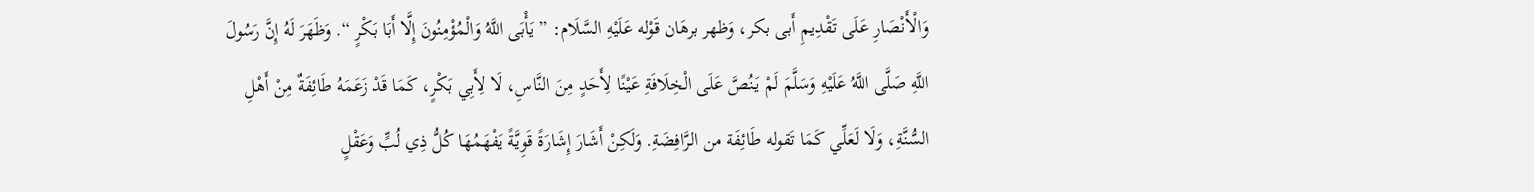وَالْأَنْصَارِ عَلَى تَقْدِيمِ أَبى بكر، وَظهر برهَان قَوْله عَلَيْهِ السَّلَام: ” يَأْبَى اللَّهُ وَالْمُؤْمِنُونَ إِلَّا أَبَا بَكْرٍ “. وَظَهَرَ لَهُ إِنَّ رَسُولَ اللَّهِ صَلَّى اللَّهُ عَلَيْهِ وَسَلَّمَ لَمْ يَنُصَّ عَلَى الْخِلَافَةِ عَيْنًا لِأَحَدٍ مِنَ النَّاسِ، لَا لِأَبِي بَكْرٍ، كَمَا قَدْ زَعَمَهُ طَائِفَةٌ مِنْ أَهْلِ السُّنَّةِ، وَلَا لَعَلِّي كَمَا تَقوله طَائِفَة من الرَّافِضَةِ. وَلَكِنْ أَشَارَ إِشَارَةً قَوِيَّةً يَفْهَمُهَا كُلُّ ذِي لُبٍّ وَعَقْلٍ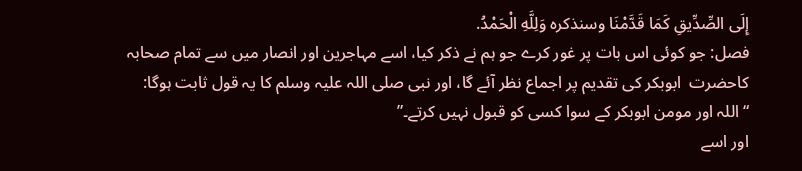إِلَى الصِّدِّيقِ كَمَا قَدَّمْنَا وسنذكره وَلِلَّهِ الْحَمْدُ.
فصل: جو کوئی اس بات پر غور کرے جو ہم نے ذکر کیا، اسے مہاجرین اور انصار میں سے تمام صحابہ کاحضرت  ابوبکر کی تقدیم پر اجماع نظر آئے گا، اور نبی صلی اللہ علیہ وسلم کا یہ قول ثابت ہوگا: “اللہ اور مومن ابوبکر کے سوا کسی کو قبول نہیں کرتے۔”
اور اسے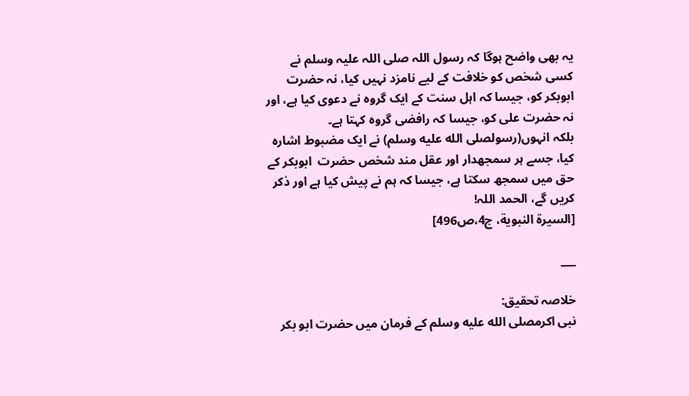یہ بھی واضح ہوگا کہ رسول اللہ صلی اللہ علیہ وسلم نے کسی شخص کو خلافت کے لیے نامزد نہیں کیا، نہ حضرت  ابوبکر کو، جیسا کہ اہل سنت کے ایک گروہ نے دعوی کیا ہے، اور نہ حضرت علی کو، جیسا کہ رافضی گروہ کہتا ہے۔
بلکہ انہوں(رسولصلى الله عليه وسلم) نے ایک مضبوط اشارہ کیا، جسے ہر سمجھدار اور عقل مند شخص حضرت  ابوبکر کے حق میں سمجھ سکتا ہے، جیسا کہ ہم نے پیش کیا ہے اور ذکر کریں گے، الحمد اللہ!
[السيرة النبوية، ج4،ص496]

___

خلاصہ تحقیق:
نبی اکرمصلى الله عليه وسلم کے فرمان میں حضرت ابو بکر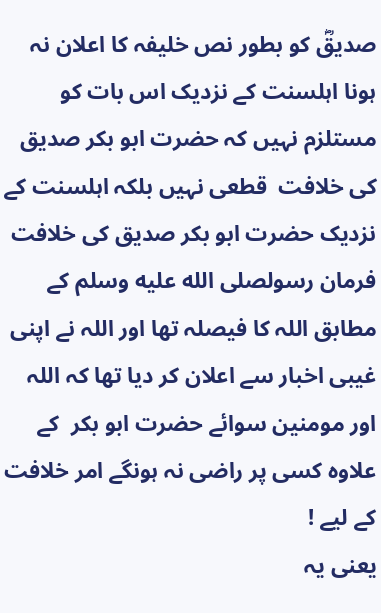صدیقؓ کو بطور نص خلیفہ کا اعلان نہ ہونا اہلسنت کے نزدیک اس بات کو مستلزم نہیں کہ حضرت ابو بکر صدیق کی خلافت  قطعی نہیں بلکہ اہلسنت کے نزدیک حضرت ابو بکر صدیق کی خلافت فرمان رسولصلى الله عليه وسلم کے مطابق اللہ کا فیصلہ تھا اور اللہ نے اپنی غیبی اخبار سے اعلان کر دیا تھا کہ اللہ اور مومنین سوائے حضرت ابو بکر  کے علاوہ کسی پر راضی نہ ہونگے امر خلافت کے لیے !
یعنی یہ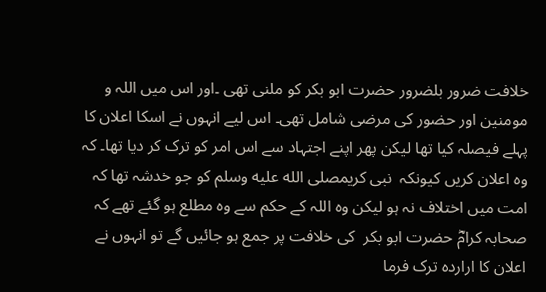خلافت ضرور بلضرور حضرت ابو بکر کو ملنی تھی ۔اور اس میں اللہ و مومنین اور حضور کی مرضی شامل تھی۔ اس لیے انہوں نے اسکا اعلان کا پہلے فیصلہ کیا تھا لیکن پھر اپنے اجتہاد سے اس امر کو ترک کر دیا تھا۔ کہ وہ اعلان کریں کیونکہ  نبی کریمصلى الله عليه وسلم کو جو خدشہ تھا کہ امت میں اختلاف نہ ہو لیکن وہ اللہ کے حکم سے وہ مطلع ہو گئے تھے کہ صحابہ کرامؓ حضرت ابو بکر  کی خلافت پر جمع ہو جائیں گے تو انہوں نے اعلان کا اراردہ ترک فرما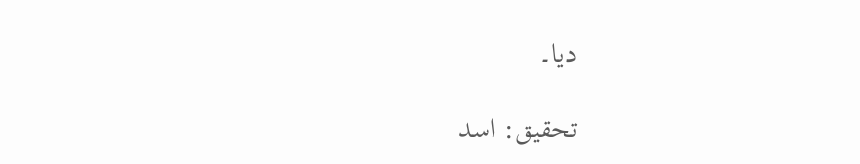دیا۔

تحقیق: اسد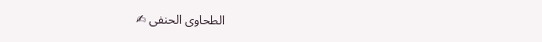الطحاوی الحنفی ✍